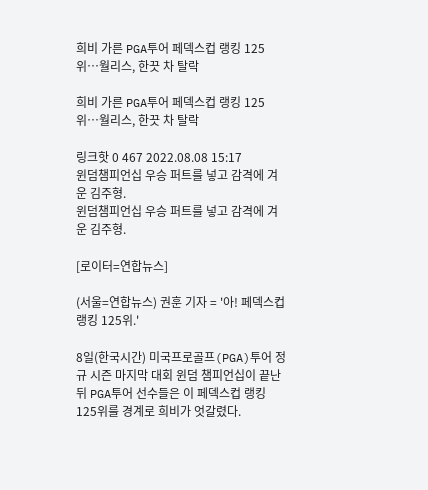희비 가른 PGA투어 페덱스컵 랭킹 125위…월리스, 한끗 차 탈락

희비 가른 PGA투어 페덱스컵 랭킹 125위…월리스, 한끗 차 탈락

링크핫 0 467 2022.08.08 15:17
윈덤챔피언십 우승 퍼트를 넣고 감격에 겨운 김주형.
윈덤챔피언십 우승 퍼트를 넣고 감격에 겨운 김주형.

[로이터=연합뉴스]

(서울=연합뉴스) 권훈 기자 = '아! 페덱스컵 랭킹 125위.'

8일(한국시간) 미국프로골프(PGA)투어 정규 시즌 마지막 대회 윈덤 챔피언십이 끝난 뒤 PGA투어 선수들은 이 페덱스컵 랭킹 125위를 경계로 희비가 엇갈렸다.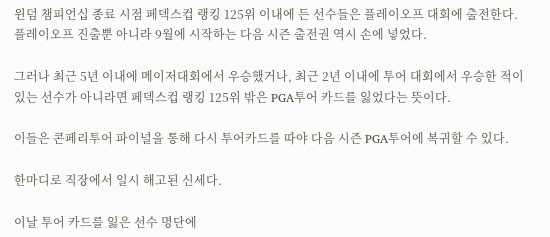윈덤 챔피언십 종료 시점 페덱스컵 랭킹 125위 이내에 든 선수들은 플레이오프 대회에 출전한다. 플레이오프 진출뿐 아니라 9월에 시작하는 다음 시즌 출전권 역시 손에 넣었다.

그러나 최근 5년 이내에 메이저대회에서 우승했거나, 최근 2년 이내에 투어 대회에서 우승한 적이 있는 선수가 아니라면 페덱스컵 랭킹 125위 밖은 PGA투어 카드를 잃었다는 뜻이다.

이들은 콘페리투어 파이널을 통해 다시 투어카드를 따야 다음 시즌 PGA투어에 복귀할 수 있다.

한마디로 직장에서 일시 해고된 신세다.

이날 투어 카드를 잃은 선수 명단에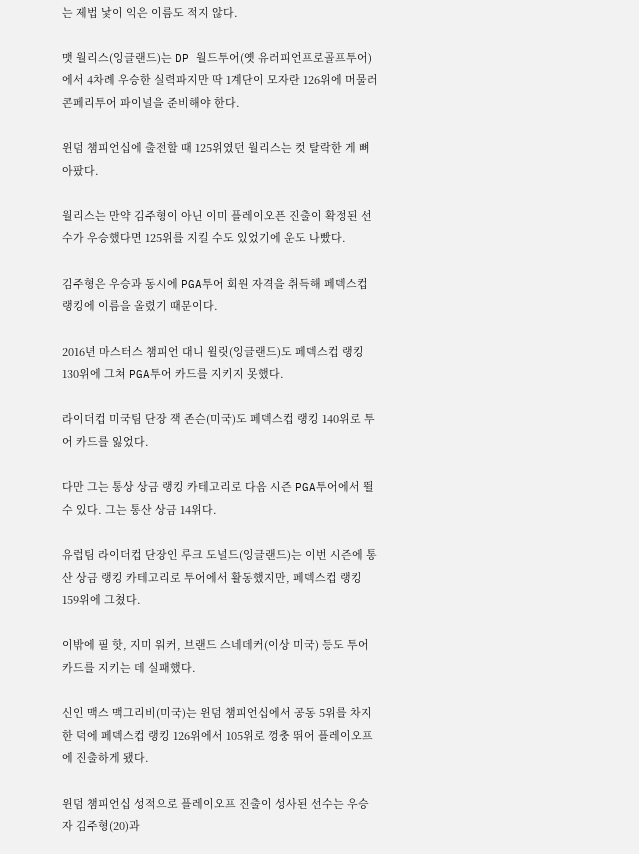는 제법 낯이 익은 이름도 적지 않다.

맷 월리스(잉글랜드)는 DP 월드투어(옛 유러피언프로골프투어)에서 4차례 우승한 실력파지만 딱 1계단이 모자란 126위에 머물러 콘페리투어 파이널을 준비해야 한다.

윈덤 챔피언십에 출전할 때 125위였던 월리스는 컷 탈락한 게 뼈아팠다.

월리스는 만약 김주형이 아닌 이미 플레이오픈 진출이 확정된 선수가 우승했다면 125위를 지킬 수도 있었기에 운도 나빴다.

김주형은 우승과 동시에 PGA투어 회원 자격을 취득해 페덱스컵 랭킹에 이름을 올렸기 때문이다.

2016년 마스터스 챔피언 대니 윌릿(잉글랜드)도 페덱스컵 랭킹 130위에 그쳐 PGA투어 카드를 지키지 못했다.

라이더컵 미국팀 단장 잭 존슨(미국)도 페덱스컵 랭킹 140위로 투어 카드를 잃었다.

다만 그는 통상 상금 랭킹 카테고리로 다음 시즌 PGA투어에서 뛸 수 있다. 그는 통산 상금 14위다.

유럽팀 라이더컵 단장인 루크 도널드(잉글랜드)는 이번 시즌에 통산 상금 랭킹 카테고리로 투어에서 활동했지만, 페덱스컵 랭킹 159위에 그쳤다.

이밖에 필 핫, 지미 워커, 브랜드 스네데커(이상 미국) 등도 투어 카드를 지키는 데 실패했다.

신인 맥스 맥그리비(미국)는 윈덤 챔피언십에서 공동 5위를 차지한 덕에 페덱스컵 랭킹 126위에서 105위로 껑충 뛰어 플레이오프에 진출하게 됐다.

윈덤 챔피언십 성적으로 플레이오프 진출이 성사된 선수는 우승자 김주형(20)과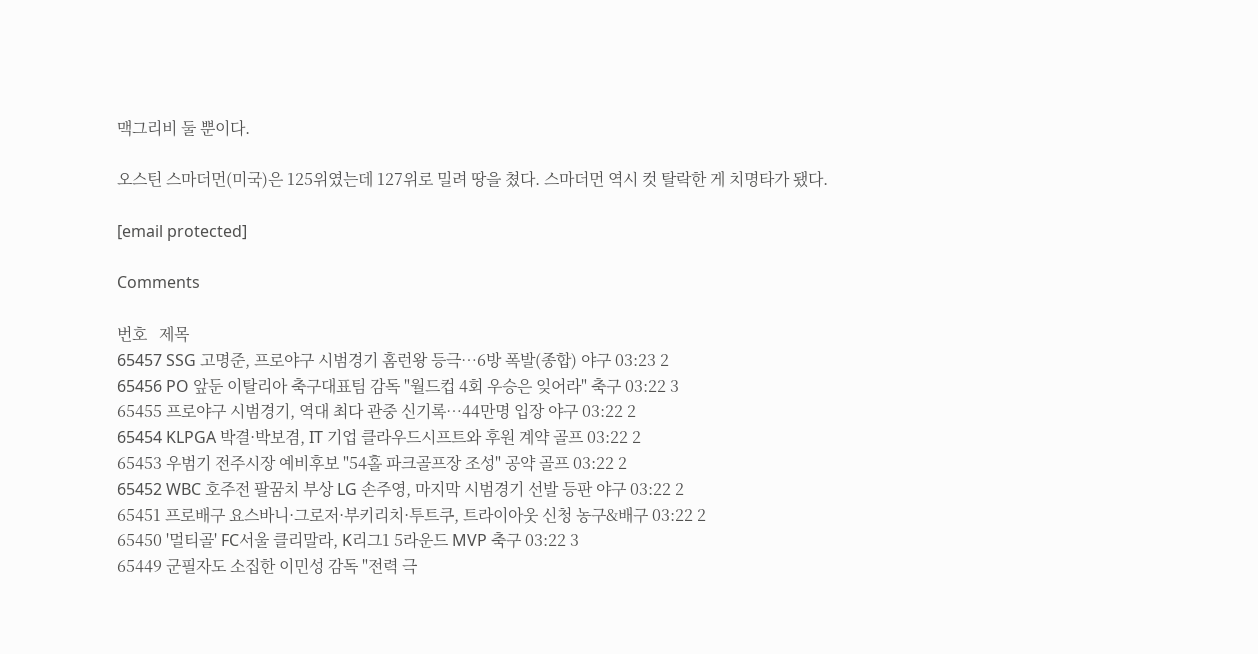맥그리비 둘 뿐이다.

오스틴 스마더먼(미국)은 125위였는데 127위로 밀려 땅을 쳤다. 스마더먼 역시 컷 탈락한 게 치명타가 됐다.

[email protected]

Comments

번호   제목
65457 SSG 고명준, 프로야구 시범경기 홈런왕 등극…6방 폭발(종합) 야구 03:23 2
65456 PO 앞둔 이탈리아 축구대표팀 감독 "월드컵 4회 우승은 잊어라" 축구 03:22 3
65455 프로야구 시범경기, 역대 최다 관중 신기록…44만명 입장 야구 03:22 2
65454 KLPGA 박결·박보겸, IT 기업 클라우드시프트와 후원 계약 골프 03:22 2
65453 우범기 전주시장 예비후보 "54홀 파크골프장 조성" 공약 골프 03:22 2
65452 WBC 호주전 팔꿈치 부상 LG 손주영, 마지막 시범경기 선발 등판 야구 03:22 2
65451 프로배구 요스바니·그로저·부키리치·투트쿠, 트라이아웃 신청 농구&배구 03:22 2
65450 '멀티골' FC서울 클리말라, K리그1 5라운드 MVP 축구 03:22 3
65449 군필자도 소집한 이민성 감독 "전력 극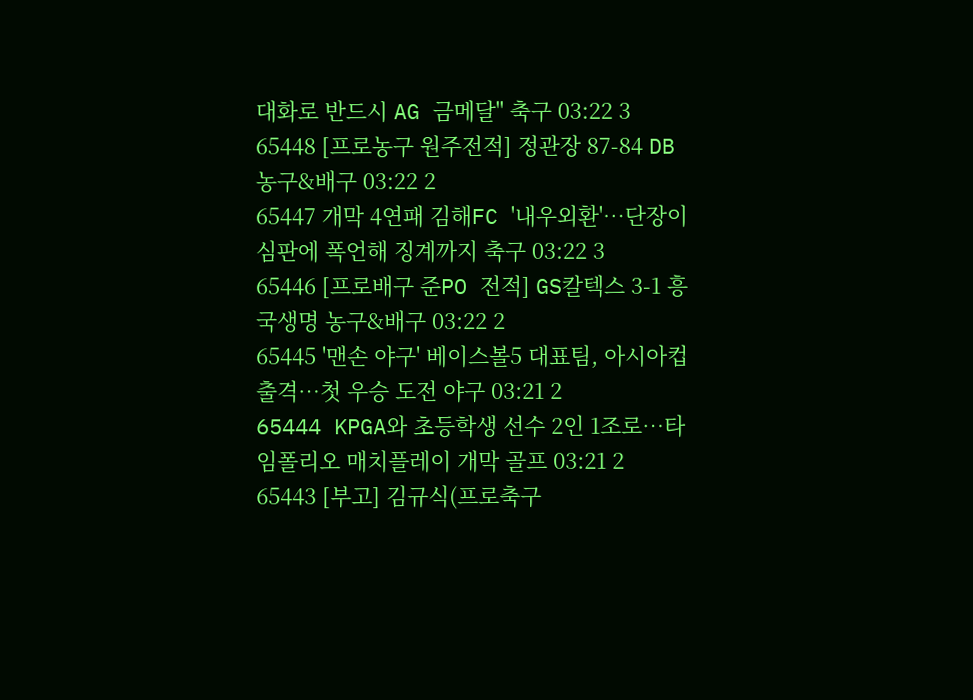대화로 반드시 AG 금메달" 축구 03:22 3
65448 [프로농구 원주전적] 정관장 87-84 DB 농구&배구 03:22 2
65447 개막 4연패 김해FC '내우외환'…단장이 심판에 폭언해 징계까지 축구 03:22 3
65446 [프로배구 준PO 전적] GS칼텍스 3-1 흥국생명 농구&배구 03:22 2
65445 '맨손 야구' 베이스볼5 대표팀, 아시아컵 출격…첫 우승 도전 야구 03:21 2
65444 KPGA와 초등학생 선수 2인 1조로…타임폴리오 매치플레이 개막 골프 03:21 2
65443 [부고] 김규식(프로축구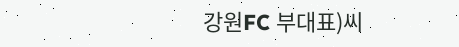강원FC 부대표)씨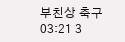부친상 축구 03:21 3